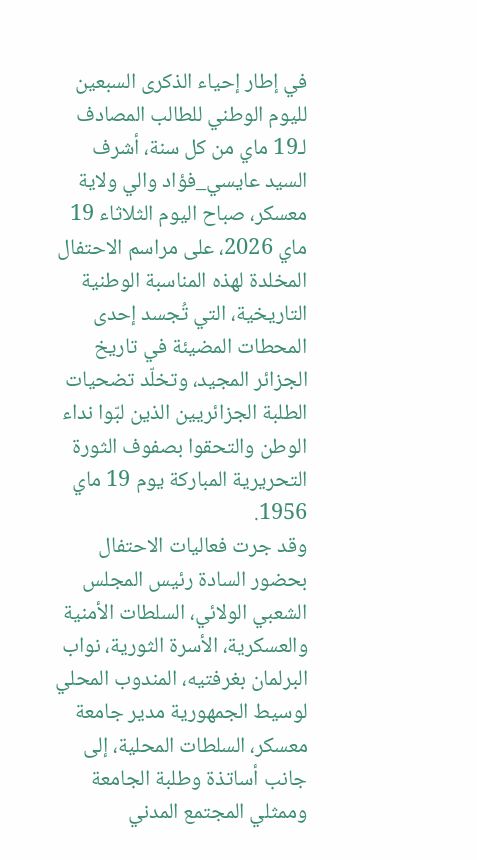في إطار إحياء الذكرى السبعين لليوم الوطني للطالب المصادف لـ19 ماي من كل سنة، أشرف السيد عايسي_فؤاد والي ولاية معسكر، صباح اليوم الثلاثاء 19 ماي 2026، على مراسم الاحتفال المخلدة لهذه المناسبة الوطنية التاريخية، التي تُجسد إحدى المحطات المضيئة في تاريخ الجزائر المجيد، وتخلّد تضحيات الطلبة الجزائريين الذين لبّوا نداء الوطن والتحقوا بصفوف الثورة التحريرية المباركة يوم 19 ماي 1956.
وقد جرت فعاليات الاحتفال بحضور السادة رئيس المجلس الشعبي الولائي، السلطات الأمنية والعسكرية، الأسرة الثورية، نواب البرلمان بغرفتيه، المندوب المحلي لوسيط الجمهورية مدير جامعة معسكر، السلطات المحلية، إلى جانب أساتذة وطلبة الجامعة وممثلي المجتمع المدني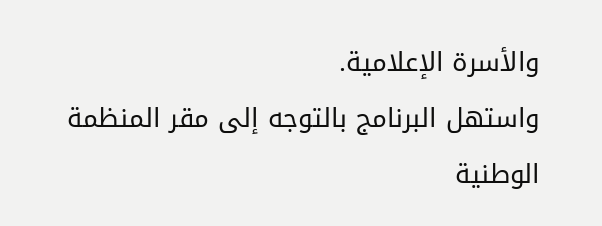والأسرة الإعلامية.
واستهل البرنامج بالتوجه إلى مقر المنظمة الوطنية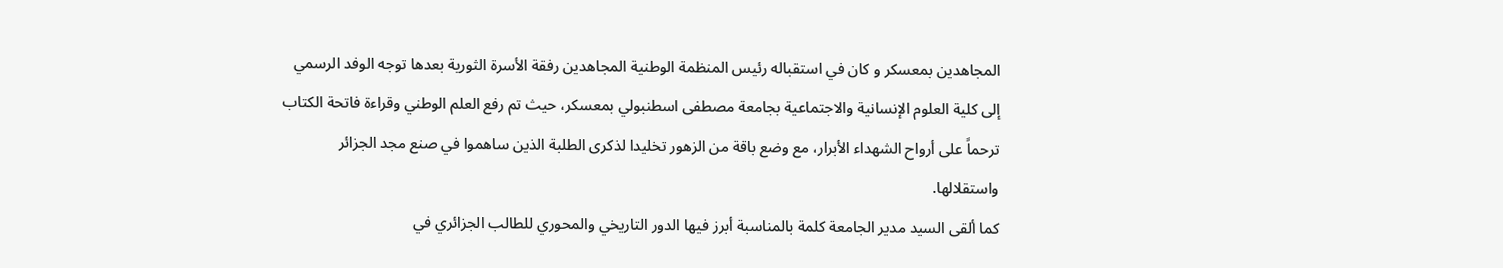المجاهدين بمعسكر و كان في استقباله رئيس المنظمة الوطنية المجاهدين رفقة الأسرة الثورية بعدها توجه الوفد الرسمي إلى كلية العلوم الإنسانية والاجتماعية بجامعة مصطفى اسطنبولي بمعسكر، حيث تم رفع العلم الوطني وقراءة فاتحة الكتاب ترحماً على أرواح الشهداء الأبرار، مع وضع باقة من الزهور تخليدا لذكرى الطلبة الذين ساهموا في صنع مجد الجزائر واستقلالها.
كما ألقى السيد مدير الجامعة كلمة بالمناسبة أبرز فيها الدور التاريخي والمحوري للطالب الجزائري في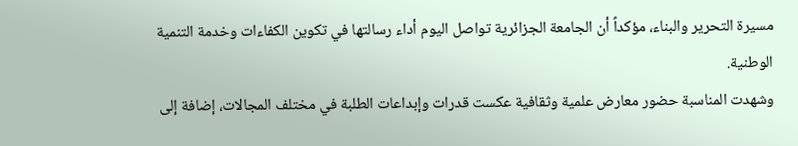مسيرة التحرير والبناء، مؤكداً أن الجامعة الجزائرية تواصل اليوم أداء رسالتها في تكوين الكفاءات وخدمة التنمية الوطنية.
وشهدت المناسبة حضور معارض علمية وثقافية عكست قدرات وإبداعات الطلبة في مختلف المجالات، إضافة إلى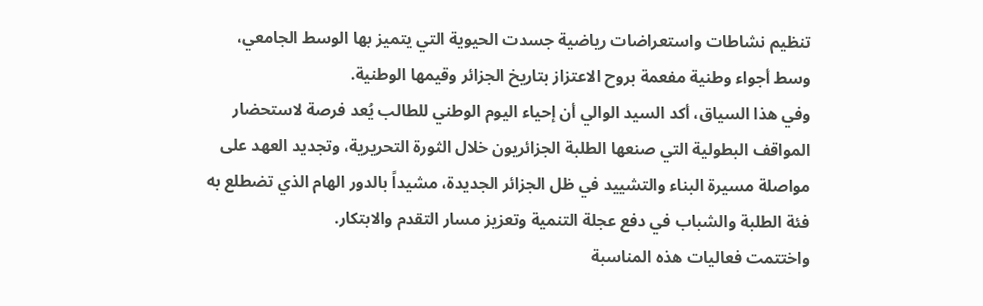تنظيم نشاطات واستعراضات رياضية جسدت الحيوية التي يتميز بها الوسط الجامعي، وسط أجواء وطنية مفعمة بروح الاعتزاز بتاريخ الجزائر وقيمها الوطنية.
وفي هذا السياق، أكد السيد الوالي أن إحياء اليوم الوطني للطالب يُعد فرصة لاستحضار المواقف البطولية التي صنعها الطلبة الجزائريون خلال الثورة التحريرية، وتجديد العهد على مواصلة مسيرة البناء والتشييد في ظل الجزائر الجديدة، مشيداً بالدور الهام الذي تضطلع به فئة الطلبة والشباب في دفع عجلة التنمية وتعزيز مسار التقدم والابتكار.
واختتمت فعاليات هذه المناسبة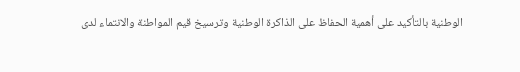الوطنية بالتأكيد على أهمية الحفاظ على الذاكرة الوطنية وترسيخ قيم المواطنة والانتماء لدى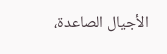الأجيال الصاعدة،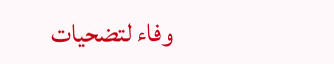وفاء لتضحيات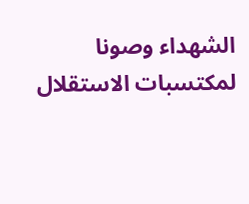الشهداء وصونا لمكتسبات الاستقلال